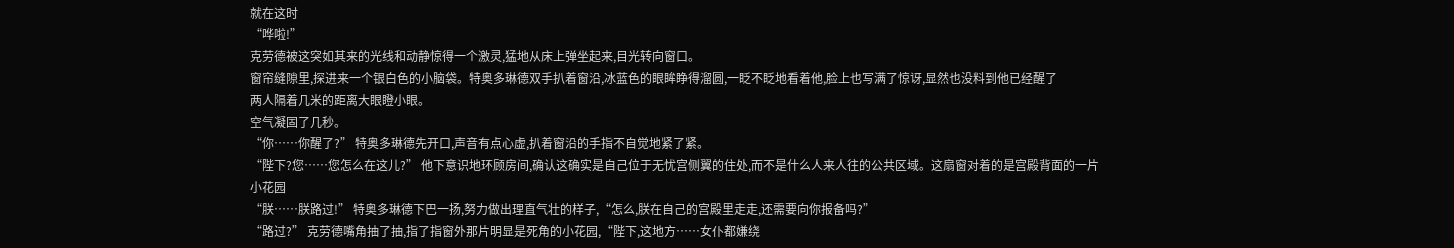就在这时
“哗啦!”
克劳德被这突如其来的光线和动静惊得一个激灵,猛地从床上弹坐起来,目光转向窗口。
窗帘缝隙里,探进来一个银白色的小脑袋。特奥多琳德双手扒着窗沿,冰蓝色的眼眸睁得溜圆,一眨不眨地看着他,脸上也写满了惊讶,显然也没料到他已经醒了
两人隔着几米的距离大眼瞪小眼。
空气凝固了几秒。
“你……你醒了?” 特奥多琳德先开口,声音有点心虚,扒着窗沿的手指不自觉地紧了紧。
“陛下?您……您怎么在这儿?” 他下意识地环顾房间,确认这确实是自己位于无忧宫侧翼的住处,而不是什么人来人往的公共区域。这扇窗对着的是宫殿背面的一片小花园
“朕……朕路过!” 特奥多琳德下巴一扬,努力做出理直气壮的样子,“怎么,朕在自己的宫殿里走走,还需要向你报备吗?”
“路过?” 克劳德嘴角抽了抽,指了指窗外那片明显是死角的小花园,“陛下,这地方……女仆都嫌绕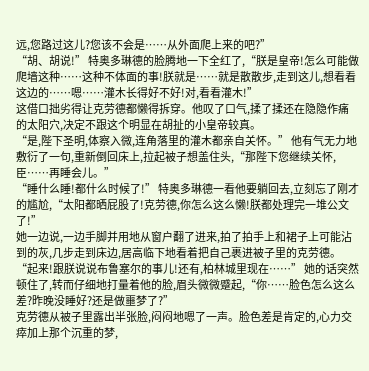远,您路过这儿?您该不会是……从外面爬上来的吧?”
“胡、胡说!” 特奥多琳德的脸腾地一下全红了,“朕是皇帝!怎么可能做爬墙这种……这种不体面的事!朕就是……就是散散步,走到这儿,想看看这边的……嗯……灌木长得好不好!对,看看灌木!”
这借口拙劣得让克劳德都懒得拆穿。他叹了口气,揉了揉还在隐隐作痛的太阳穴,决定不跟这个明显在胡扯的小皇帝较真。
“是,陛下圣明,体察入微,连角落里的灌木都亲自关怀。” 他有气无力地敷衍了一句,重新倒回床上,拉起被子想盖住头,“那陛下您继续关怀,臣……再睡会儿。”
“睡什么睡!都什么时候了!” 特奥多琳德一看他要躺回去,立刻忘了刚才的尴尬,“太阳都晒屁股了!克劳德,你怎么这么懒!朕都处理完一堆公文了!”
她一边说,一边手脚并用地从窗户翻了进来,拍了拍手上和裙子上可能沾到的灰,几步走到床边,居高临下地看着把自己裹进被子里的克劳德。
“起来!跟朕说说布鲁塞尔的事儿!还有,柏林城里现在……” 她的话突然顿住了,转而仔细地打量着他的脸,眉头微微蹙起,“你……脸色怎么这么差?昨晚没睡好?还是做噩梦了?”
克劳德从被子里露出半张脸,闷闷地嗯了一声。脸色差是肯定的,心力交瘁加上那个沉重的梦,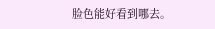脸色能好看到哪去。